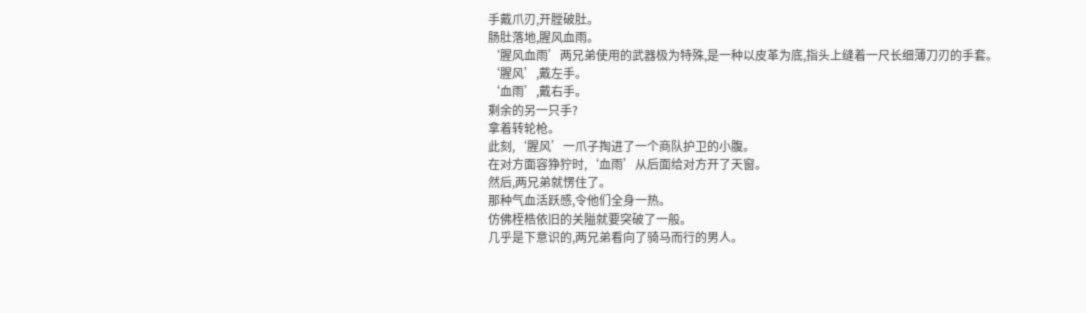手戴爪刃,开膛破肚。
肠肚落地,腥风血雨。
‘腥风血雨’两兄弟使用的武器极为特殊,是一种以皮革为底,指头上缝着一尺长细薄刀刃的手套。
‘腥风’,戴左手。
‘血雨’,戴右手。
剩余的另一只手?
拿着转轮枪。
此刻,‘腥风’一爪子掏进了一个商队护卫的小腹。
在对方面容狰狞时,‘血雨’从后面给对方开了天窗。
然后,两兄弟就愣住了。
那种气血活跃感,令他们全身一热。
仿佛桎梏依旧的关隘就要突破了一般。
几乎是下意识的,两兄弟看向了骑马而行的男人。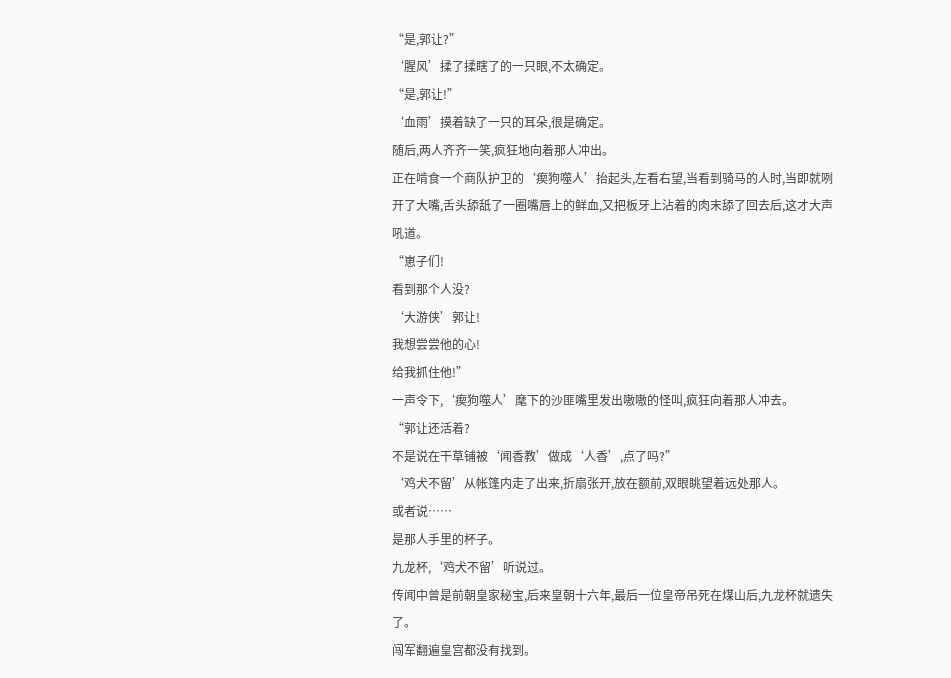“是,郭让?”
‘腥风’揉了揉瞎了的一只眼,不太确定。
“是,郭让!”
‘血雨’摸着缺了一只的耳朵,很是确定。
随后,两人齐齐一笑,疯狂地向着那人冲出。
正在啃食一个商队护卫的‘瘈狗噬人’抬起头,左看右望,当看到骑马的人时,当即就咧开了大嘴,舌头舔舐了一圈嘴唇上的鲜血,又把板牙上沾着的肉末舔了回去后,这才大声吼道。
“崽子们!
看到那个人没?
‘大游侠’郭让!
我想尝尝他的心!
给我抓住他!”
一声令下,‘瘈狗噬人’麾下的沙匪嘴里发出嗷嗷的怪叫,疯狂向着那人冲去。
“郭让还活着?
不是说在干草铺被‘闻香教’做成‘人香’,点了吗?”
‘鸡犬不留’从帐篷内走了出来,折扇张开,放在额前,双眼眺望着远处那人。
或者说……
是那人手里的杯子。
九龙杯,‘鸡犬不留’听说过。
传闻中曾是前朝皇家秘宝,后来皇朝十六年,最后一位皇帝吊死在煤山后,九龙杯就遗失了。
闯军翻遍皇宫都没有找到。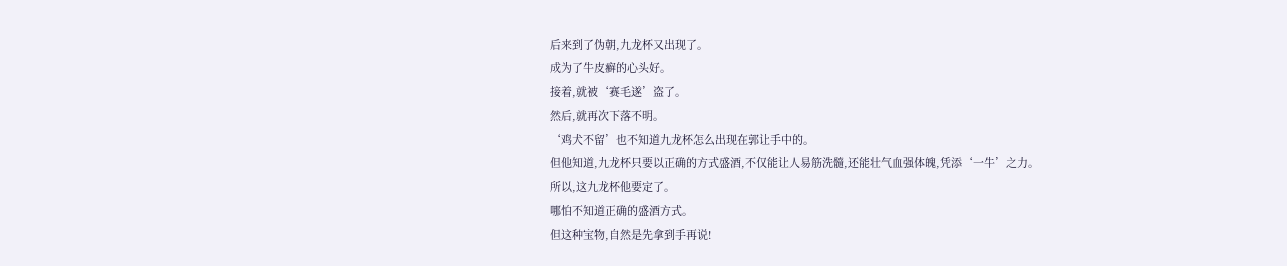后来到了伪朝,九龙杯又出现了。
成为了牛皮癣的心头好。
接着,就被‘赛毛遂’盗了。
然后,就再次下落不明。
‘鸡犬不留’也不知道九龙杯怎么出现在郭让手中的。
但他知道,九龙杯只要以正确的方式盛酒,不仅能让人易筋洗髓,还能壮气血强体魄,凭添‘一牛’之力。
所以,这九龙杯他要定了。
哪怕不知道正确的盛酒方式。
但这种宝物,自然是先拿到手再说!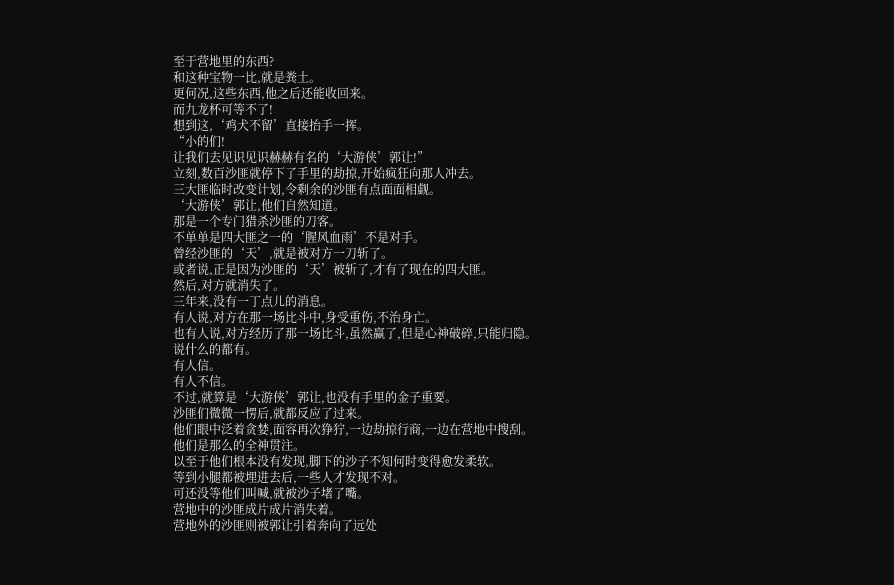至于营地里的东西?
和这种宝物一比,就是粪土。
更何况,这些东西,他之后还能收回来。
而九龙杯可等不了!
想到这,‘鸡犬不留’直接抬手一挥。
“小的们!
让我们去见识见识赫赫有名的‘大游侠’郭让!”
立刻,数百沙匪就停下了手里的劫掠,开始疯狂向那人冲去。
三大匪临时改变计划,令剩余的沙匪有点面面相觑。
‘大游侠’郭让,他们自然知道。
那是一个专门猎杀沙匪的刀客。
不单单是四大匪之一的‘腥风血雨’不是对手。
曾经沙匪的‘天’,就是被对方一刀斩了。
或者说,正是因为沙匪的‘天’被斩了,才有了现在的四大匪。
然后,对方就消失了。
三年来,没有一丁点儿的消息。
有人说,对方在那一场比斗中,身受重伤,不治身亡。
也有人说,对方经历了那一场比斗,虽然赢了,但是心神破碎,只能归隐。
说什么的都有。
有人信。
有人不信。
不过,就算是‘大游侠’郭让,也没有手里的金子重要。
沙匪们微微一愣后,就都反应了过来。
他们眼中泛着贪婪,面容再次狰狞,一边劫掠行商,一边在营地中搜刮。
他们是那么的全神贯注。
以至于他们根本没有发现,脚下的沙子不知何时变得愈发柔软。
等到小腿都被埋进去后,一些人才发现不对。
可还没等他们叫喊,就被沙子堵了嘴。
营地中的沙匪成片成片消失着。
营地外的沙匪则被郭让引着奔向了远处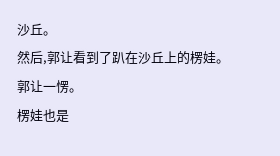沙丘。
然后,郭让看到了趴在沙丘上的楞娃。
郭让一愣。
楞娃也是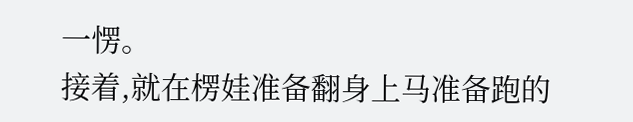一愣。
接着,就在楞娃准备翻身上马准备跑的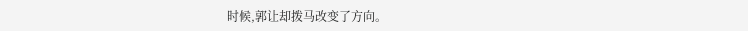时候,郭让却拨马改变了方向。